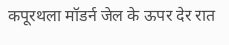कपूरथला मॉडर्न जेल के ऊपर देर रात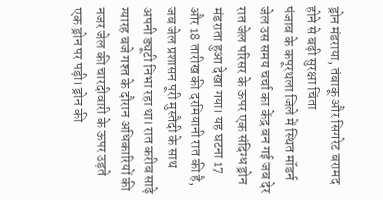ड्रोन मंडराया, तंबाकू और सिगरेट बरामद होने से बढ़ी सुरक्षा चिंता
पंजाब के कपूरथला जिले में स्थित मॉडर्न जेल उस समय चर्चा का केंद्र बन गई जब देर रात जेल परिसर के ऊपर एक संदिग्ध ड्रोन मंडराता हुआ देखा गया। यह घटना 17 और 18 तारीख की दरमियानी रात की है, जब जेल प्रशासन पूरी मुस्तैदी के साथ अपनी ड्यूटी निभा रहा था। रात करीब साढ़े ग्यारह बजे गश्त के दौरान अधिकारियों की नजर जेल की चारदीवारी के ऊपर उड़ते एक ड्रोन पर पड़ी। ड्रोन की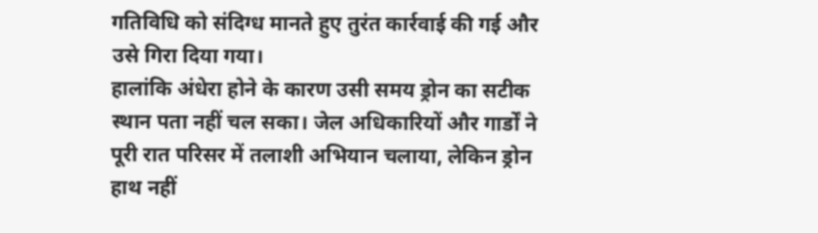गतिविधि को संदिग्ध मानते हुए तुरंत कार्रवाई की गई और उसे गिरा दिया गया।
हालांकि अंधेरा होने के कारण उसी समय ड्रोन का सटीक स्थान पता नहीं चल सका। जेल अधिकारियों और गार्डों ने पूरी रात परिसर में तलाशी अभियान चलाया, लेकिन ड्रोन हाथ नहीं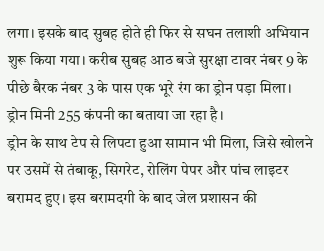लगा। इसके बाद सुबह होते ही फिर से सघन तलाशी अभियान शुरू किया गया। करीब सुबह आठ बजे सुरक्षा टावर नंबर 9 के पीछे बैरक नंबर 3 के पास एक भूरे रंग का ड्रोन पड़ा मिला। ड्रोन मिनी 255 कंपनी का बताया जा रहा है।
ड्रोन के साथ टेप से लिपटा हुआ सामान भी मिला, जिसे खोलने पर उसमें से तंबाकू, सिगरेट, रोलिंग पेपर और पांच लाइटर बरामद हुए। इस बरामदगी के बाद जेल प्रशासन की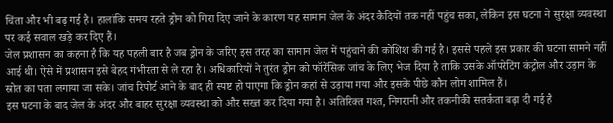चिंता और भी बढ़ गई है। हालांकि समय रहते ड्रोन को गिरा दिए जाने के कारण यह सामान जेल के अंदर कैदियों तक नहीं पहुंच सका, लेकिन इस घटना ने सुरक्षा व्यवस्था पर कई सवाल खड़े कर दिए हैं।
जेल प्रशासन का कहना है कि यह पहली बार है जब ड्रोन के जरिए इस तरह का सामान जेल में पहुंचाने की कोशिश की गई है। इससे पहले इस प्रकार की घटना सामने नहीं आई थी। ऐसे में प्रशासन इसे बेहद गंभीरता से ले रहा है। अधिकारियों ने तुरंत ड्रोन को फॉरेंसिक जांच के लिए भेज दिया है ताकि उसके ऑपरेटिंग कंट्रोल और उड़ान के स्रोत का पता लगाया जा सके। जांच रिपोर्ट आने के बाद ही स्पष्ट हो पाएगा कि ड्रोन कहां से उड़ाया गया और इसके पीछे कौन लोग शामिल हैं।
इस घटना के बाद जेल के अंदर और बाहर सुरक्षा व्यवस्था को और सख्त कर दिया गया है। अतिरिक्त गश्त, निगरानी और तकनीकी सतर्कता बढ़ा दी गई है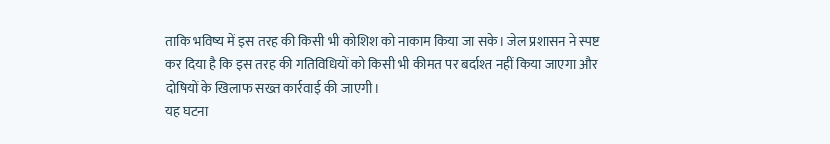ताकि भविष्य में इस तरह की किसी भी कोशिश को नाकाम किया जा सके। जेल प्रशासन ने स्पष्ट कर दिया है कि इस तरह की गतिविधियों को किसी भी कीमत पर बर्दाश्त नहीं किया जाएगा और दोषियों के खिलाफ सख्त कार्रवाई की जाएगी।
यह घटना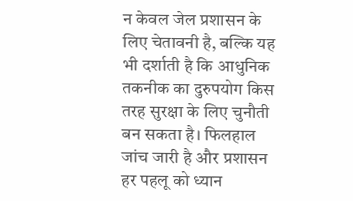न केवल जेल प्रशासन के लिए चेतावनी है, बल्कि यह भी दर्शाती है कि आधुनिक तकनीक का दुरुपयोग किस तरह सुरक्षा के लिए चुनौती बन सकता है। फिलहाल जांच जारी है और प्रशासन हर पहलू को ध्यान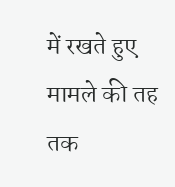में रखते हुए मामले की तह तक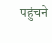पहुंचने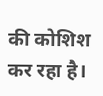की कोशिश कर रहा है।